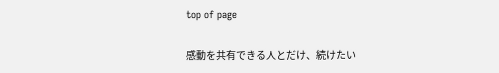top of page

感動を共有できる人とだけ、続けたい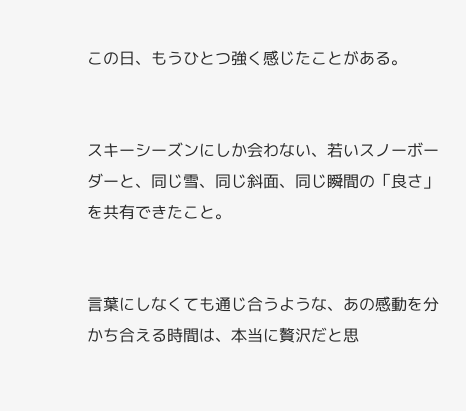この日、もうひとつ強く感じたことがある。


スキーシーズンにしか会わない、若いスノーボーダーと、同じ雪、同じ斜面、同じ瞬間の「良さ」を共有できたこと。


言葉にしなくても通じ合うような、あの感動を分かち合える時間は、本当に贅沢だと思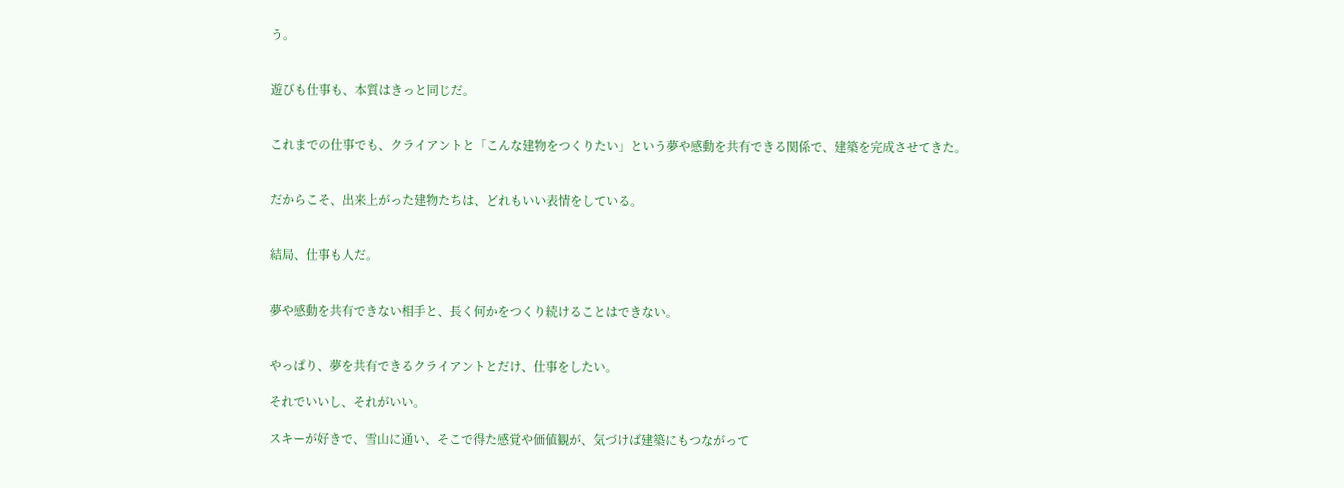う。


遊びも仕事も、本質はきっと同じだ。


これまでの仕事でも、クライアントと「こんな建物をつくりたい」という夢や感動を共有できる関係で、建築を完成させてきた。


だからこそ、出来上がった建物たちは、どれもいい表情をしている。


結局、仕事も人だ。


夢や感動を共有できない相手と、長く何かをつくり続けることはできない。


やっぱり、夢を共有できるクライアントとだけ、仕事をしたい。

それでいいし、それがいい。

スキーが好きで、雪山に通い、そこで得た感覚や価値観が、気づけば建築にもつながって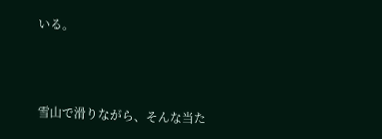いる。



雪山で滑りながら、そんな当た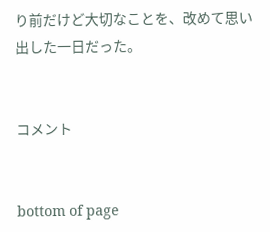り前だけど大切なことを、改めて思い出した一日だった。


コメント


bottom of page